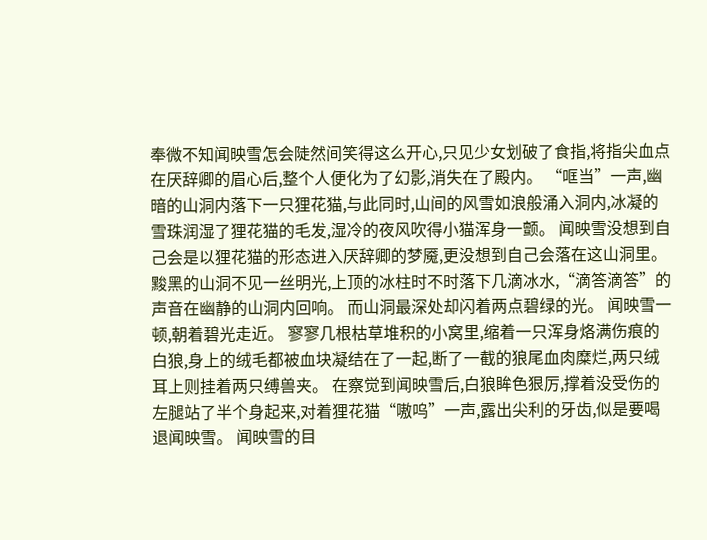奉微不知闻映雪怎会陡然间笑得这么开心,只见少女划破了食指,将指尖血点在厌辞卿的眉心后,整个人便化为了幻影,消失在了殿内。 “哐当”一声,幽暗的山洞内落下一只狸花猫,与此同时,山间的风雪如浪般涌入洞内,冰凝的雪珠润湿了狸花猫的毛发,湿冷的夜风吹得小猫浑身一颤。 闻映雪没想到自己会是以狸花猫的形态进入厌辞卿的梦魇,更没想到自己会落在这山洞里。 黢黑的山洞不见一丝明光,上顶的冰柱时不时落下几滴冰水,“滴答滴答”的声音在幽静的山洞内回响。 而山洞最深处却闪着两点碧绿的光。 闻映雪一顿,朝着碧光走近。 寥寥几根枯草堆积的小窝里,缩着一只浑身烙满伤痕的白狼,身上的绒毛都被血块凝结在了一起,断了一截的狼尾血肉糜烂,两只绒耳上则挂着两只缚兽夹。 在察觉到闻映雪后,白狼眸色狠厉,撑着没受伤的左腿站了半个身起来,对着狸花猫“嗷呜”一声,露出尖利的牙齿,似是要喝退闻映雪。 闻映雪的目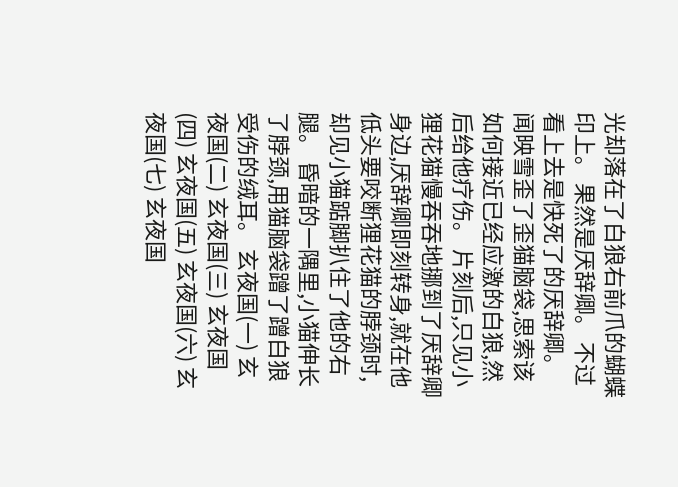光却落在了白狼右前爪的蝴蝶印上。 果然是厌辞卿。 不过看上去是快死了的厌辞卿。 闻映雪歪了歪猫脑袋,思索该如何接近已经应激的白狼,然后给他疗伤。 片刻后,只见小狸花猫慢吞吞地挪到了厌辞卿身边,厌辞卿即刻转身,就在他低头要咬断狸花猫的脖颈时,却见小猫踮脚扒住了他的右腿。 昏暗的一隅里,小猫伸长了脖颈,用猫脑袋蹭了蹭白狼受伤的绒耳。 玄夜国(一) 玄夜国(二) 玄夜国(三) 玄夜国(四) 玄夜国(五) 玄夜国(六) 玄夜国(七) 玄夜国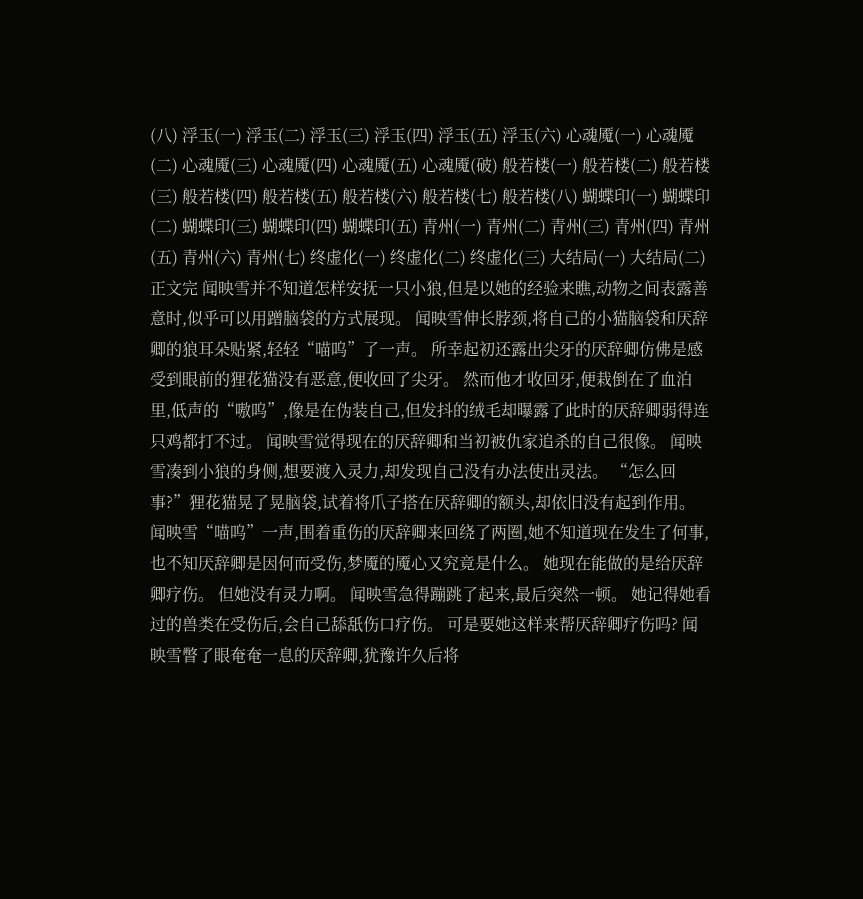(八) 浮玉(一) 浮玉(二) 浮玉(三) 浮玉(四) 浮玉(五) 浮玉(六) 心魂魇(一) 心魂魇(二) 心魂魇(三) 心魂魇(四) 心魂魇(五) 心魂魇(破) 般若楼(一) 般若楼(二) 般若楼(三) 般若楼(四) 般若楼(五) 般若楼(六) 般若楼(七) 般若楼(八) 蝴蝶印(一) 蝴蝶印(二) 蝴蝶印(三) 蝴蝶印(四) 蝴蝶印(五) 青州(一) 青州(二) 青州(三) 青州(四) 青州(五) 青州(六) 青州(七) 终虚化(一) 终虚化(二) 终虚化(三) 大结局(一) 大结局(二) 正文完 闻映雪并不知道怎样安抚一只小狼,但是以她的经验来瞧,动物之间表露善意时,似乎可以用蹭脑袋的方式展现。 闻映雪伸长脖颈,将自己的小猫脑袋和厌辞卿的狼耳朵贴紧,轻轻“喵呜”了一声。 所幸起初还露出尖牙的厌辞卿仿佛是感受到眼前的狸花猫没有恶意,便收回了尖牙。 然而他才收回牙,便栽倒在了血泊里,低声的“嗷呜”,像是在伪装自己,但发抖的绒毛却曝露了此时的厌辞卿弱得连只鸡都打不过。 闻映雪觉得现在的厌辞卿和当初被仇家追杀的自己很像。 闻映雪凑到小狼的身侧,想要渡入灵力,却发现自己没有办法使出灵法。 “怎么回事?”狸花猫晃了晃脑袋,试着将爪子搭在厌辞卿的额头,却依旧没有起到作用。 闻映雪“喵呜”一声,围着重伤的厌辞卿来回绕了两圈,她不知道现在发生了何事,也不知厌辞卿是因何而受伤,梦魇的魇心又究竟是什么。 她现在能做的是给厌辞卿疗伤。 但她没有灵力啊。 闻映雪急得蹦跳了起来,最后突然一顿。 她记得她看过的兽类在受伤后,会自己舔舐伤口疗伤。 可是要她这样来帮厌辞卿疗伤吗? 闻映雪瞥了眼奄奄一息的厌辞卿,犹豫许久后将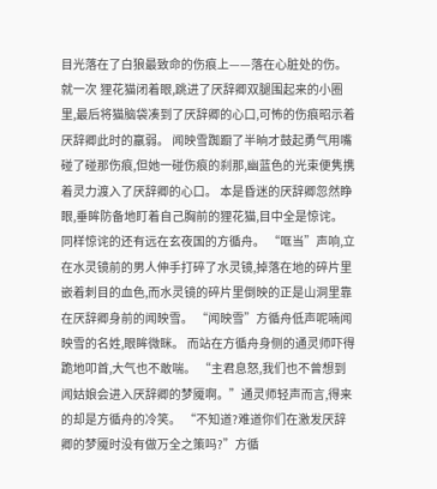目光落在了白狼最致命的伤痕上——落在心脏处的伤。 就一次 狸花猫闭着眼,跳进了厌辞卿双腿围起来的小圈里,最后将猫脑袋凑到了厌辞卿的心口,可怖的伤痕昭示着厌辞卿此时的羸弱。 闻映雪踟蹰了半晌才鼓起勇气用嘴碰了碰那伤痕,但她一碰伤痕的刹那,幽蓝色的光束便隽携着灵力渡入了厌辞卿的心口。 本是昏迷的厌辞卿忽然睁眼,垂眸防备地盯着自己胸前的狸花猫,目中全是惊诧。 同样惊诧的还有远在玄夜国的方循舟。 “哐当”声响,立在水灵镜前的男人伸手打碎了水灵镜,掉落在地的碎片里嵌着刺目的血色,而水灵镜的碎片里倒映的正是山洞里靠在厌辞卿身前的闻映雪。 “闻映雪”方循舟低声呢喃闻映雪的名姓,眼眸微眯。 而站在方循舟身侧的通灵师吓得跪地叩首,大气也不敢喘。 “主君息怒,我们也不曾想到闻姑娘会进入厌辞卿的梦魇啊。”通灵师轻声而言,得来的却是方循舟的冷笑。 “不知道?难道你们在激发厌辞卿的梦魇时没有做万全之策吗?”方循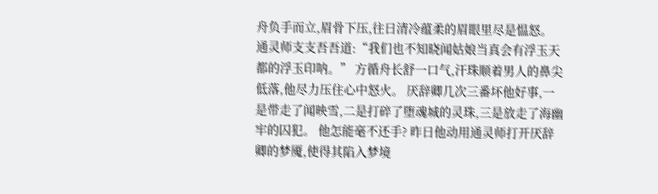舟负手而立,眉骨下压,往日清冷蕴柔的眉眼里尽是愠怒。 通灵师支支吾吾道:“我们也不知晓闻姑娘当真会有浮玉天都的浮玉印呐。” 方循舟长舒一口气,汗珠顺着男人的鼻尖低落,他尽力压住心中怒火。 厌辞卿几次三番坏他好事,一是带走了闻映雪,二是打碎了堕魂城的灵珠,三是放走了海幽牢的囚犯。 他怎能毫不还手? 昨日他动用通灵师打开厌辞卿的梦魇,使得其陷入梦境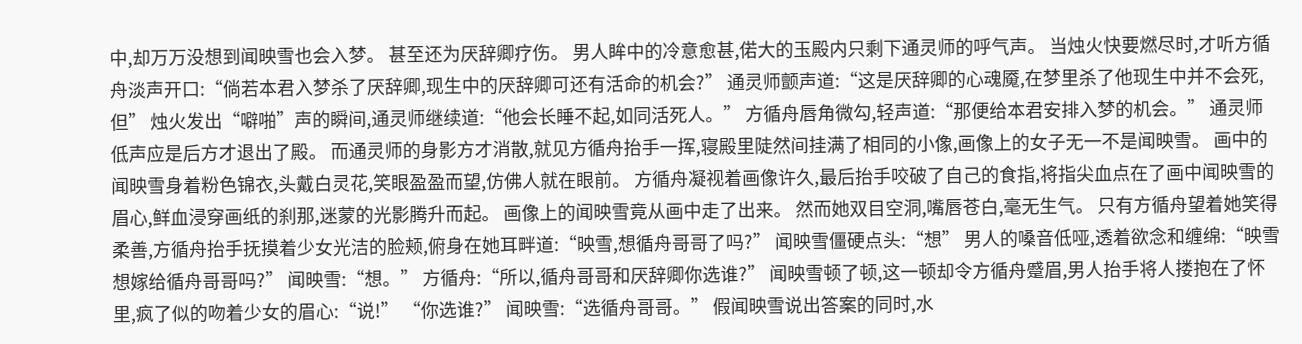中,却万万没想到闻映雪也会入梦。 甚至还为厌辞卿疗伤。 男人眸中的冷意愈甚,偌大的玉殿内只剩下通灵师的呼气声。 当烛火快要燃尽时,才听方循舟淡声开口:“倘若本君入梦杀了厌辞卿,现生中的厌辞卿可还有活命的机会?” 通灵师颤声道:“这是厌辞卿的心魂魇,在梦里杀了他现生中并不会死,但” 烛火发出“噼啪”声的瞬间,通灵师继续道:“他会长睡不起,如同活死人。” 方循舟唇角微勾,轻声道:“那便给本君安排入梦的机会。” 通灵师低声应是后方才退出了殿。 而通灵师的身影方才消散,就见方循舟抬手一挥,寝殿里陡然间挂满了相同的小像,画像上的女子无一不是闻映雪。 画中的闻映雪身着粉色锦衣,头戴白灵花,笑眼盈盈而望,仿佛人就在眼前。 方循舟凝视着画像许久,最后抬手咬破了自己的食指,将指尖血点在了画中闻映雪的眉心,鲜血浸穿画纸的刹那,迷蒙的光影腾升而起。 画像上的闻映雪竟从画中走了出来。 然而她双目空洞,嘴唇苍白,毫无生气。 只有方循舟望着她笑得柔善,方循舟抬手抚摸着少女光洁的脸颊,俯身在她耳畔道:“映雪,想循舟哥哥了吗?” 闻映雪僵硬点头:“想” 男人的嗓音低哑,透着欲念和缠绵:“映雪想嫁给循舟哥哥吗?” 闻映雪:“想。” 方循舟:“所以,循舟哥哥和厌辞卿你选谁?” 闻映雪顿了顿,这一顿却令方循舟蹙眉,男人抬手将人搂抱在了怀里,疯了似的吻着少女的眉心:“说!” “你选谁?” 闻映雪:“选循舟哥哥。” 假闻映雪说出答案的同时,水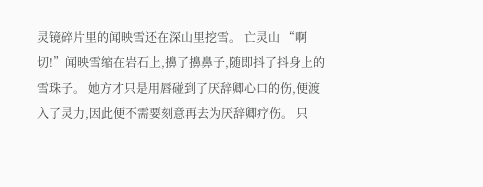灵镜碎片里的闻映雪还在深山里挖雪。 亡灵山 “啊切!”闻映雪缩在岩石上,擤了擤鼻子,随即抖了抖身上的雪珠子。 她方才只是用唇碰到了厌辞卿心口的伤,便渡入了灵力,因此便不需要刻意再去为厌辞卿疗伤。 只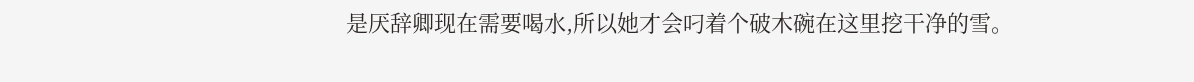是厌辞卿现在需要喝水,所以她才会叼着个破木碗在这里挖干净的雪。